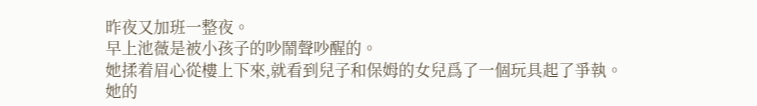昨夜又加班一整夜。
早上池薇是被小孩子的吵鬧聲吵醒的。
她揉着眉心從樓上下來,就看到兒子和保姆的女兒爲了一個玩具起了爭執。
她的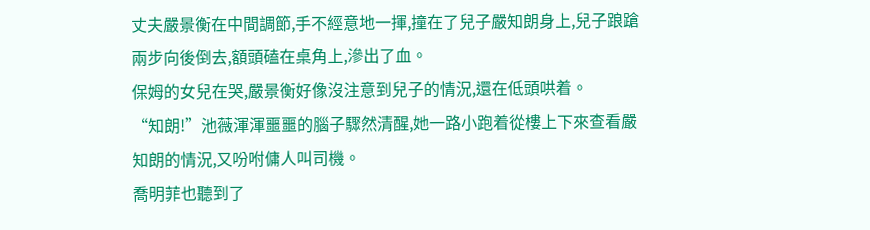丈夫嚴景衡在中間調節,手不經意地一揮,撞在了兒子嚴知朗身上,兒子踉蹌兩步向後倒去,額頭磕在桌角上,滲出了血。
保姆的女兒在哭,嚴景衡好像沒注意到兒子的情況,還在低頭哄着。
“知朗!”池薇渾渾噩噩的腦子驟然清醒,她一路小跑着從樓上下來查看嚴知朗的情況,又吩咐傭人叫司機。
喬明菲也聽到了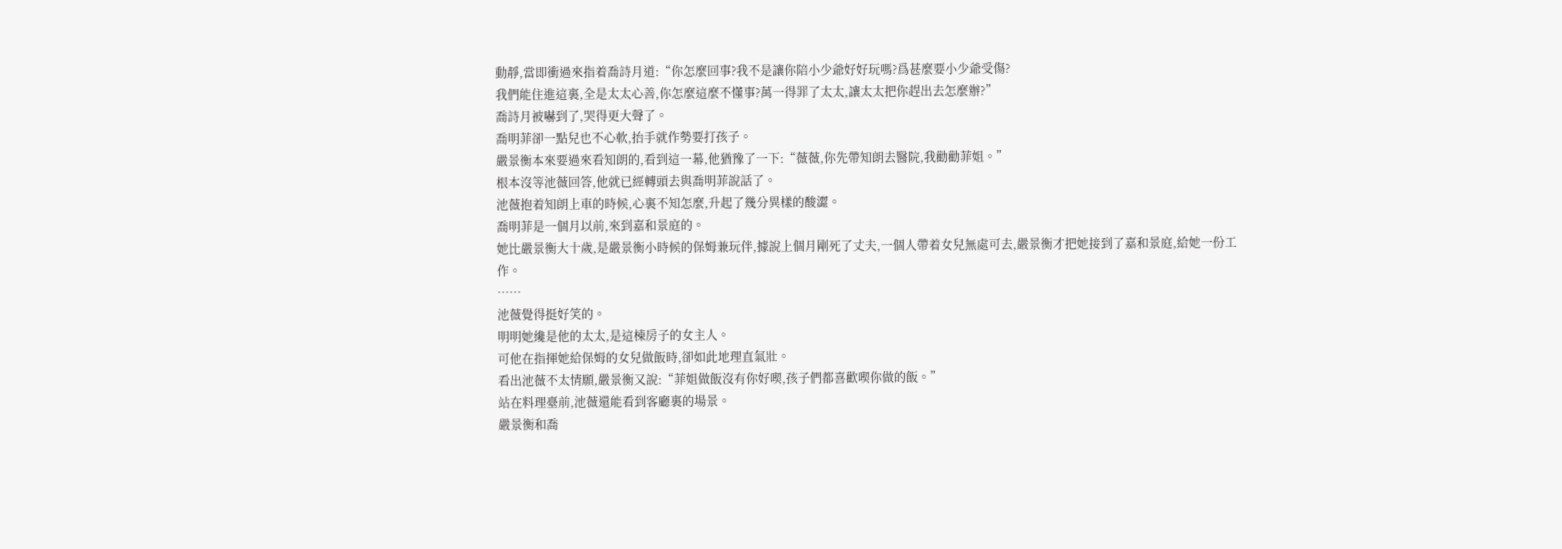動靜,當即衝過來指着喬詩月道:“你怎麼回事?我不是讓你陪小少爺好好玩嗎?爲甚麼要小少爺受傷?
我們能住進這裏,全是太太心善,你怎麼這麼不懂事?萬一得罪了太太,讓太太把你趕出去怎麼辦?”
喬詩月被嚇到了,哭得更大聲了。
喬明菲卻一點兒也不心軟,抬手就作勢要打孩子。
嚴景衡本來要過來看知朗的,看到這一幕,他猶豫了一下:“薇薇,你先帶知朗去醫院,我勸勸菲姐。”
根本沒等池薇回答,他就已經轉頭去與喬明菲說話了。
池薇抱着知朗上車的時候,心裏不知怎麼,升起了幾分異樣的酸澀。
喬明菲是一個月以前,來到嘉和景庭的。
她比嚴景衡大十歲,是嚴景衡小時候的保姆兼玩伴,據說上個月剛死了丈夫,一個人帶着女兒無處可去,嚴景衡才把她接到了嘉和景庭,給她一份工作。
……
池薇覺得挺好笑的。
明明她纔是他的太太,是這棟房子的女主人。
可他在指揮她給保姆的女兒做飯時,卻如此地理直氣壯。
看出池薇不太情願,嚴景衡又說:“菲姐做飯沒有你好喫,孩子們都喜歡喫你做的飯。”
站在料理臺前,池薇還能看到客廳裏的場景。
嚴景衡和喬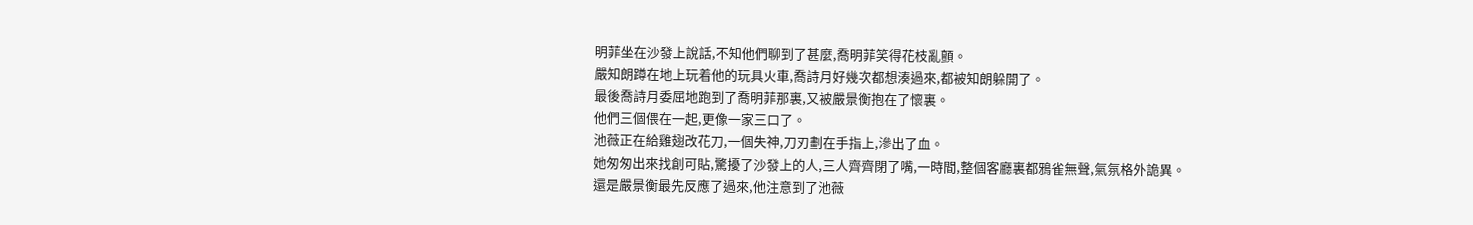明菲坐在沙發上說話,不知他們聊到了甚麼,喬明菲笑得花枝亂顫。
嚴知朗蹲在地上玩着他的玩具火車,喬詩月好幾次都想湊過來,都被知朗躲開了。
最後喬詩月委屈地跑到了喬明菲那裏,又被嚴景衡抱在了懷裏。
他們三個偎在一起,更像一家三口了。
池薇正在給雞翅改花刀,一個失神,刀刃劃在手指上,滲出了血。
她匆匆出來找創可貼,驚擾了沙發上的人,三人齊齊閉了嘴,一時間,整個客廳裏都鴉雀無聲,氣氛格外詭異。
還是嚴景衡最先反應了過來,他注意到了池薇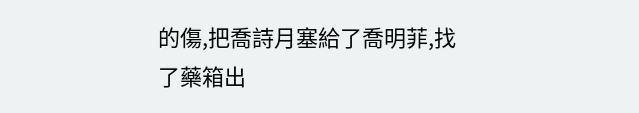的傷,把喬詩月塞給了喬明菲,找了藥箱出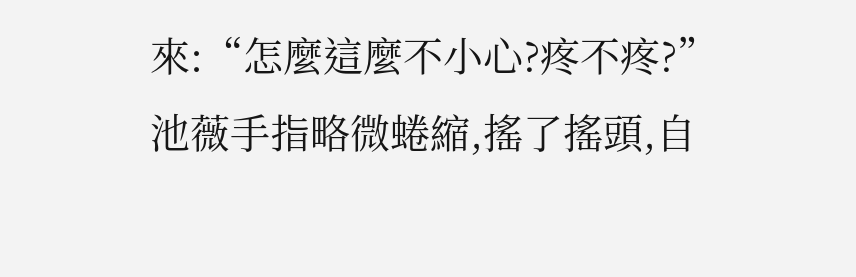來:“怎麼這麼不小心?疼不疼?”
池薇手指略微蜷縮,搖了搖頭,自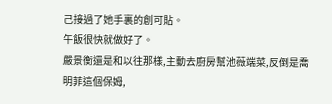己接過了她手裏的創可貼。
午飯很快就做好了。
嚴景衡還是和以往那樣,主動去廚房幫池薇端菜,反倒是喬明菲這個保姆,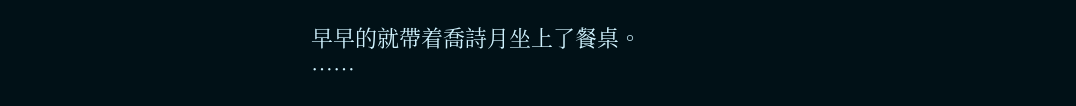早早的就帶着喬詩月坐上了餐桌。
……